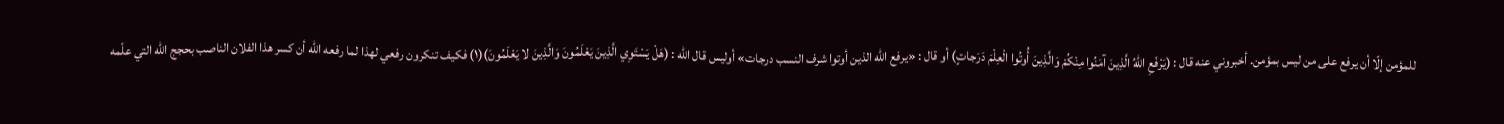للمؤمن إلّا أن يرفع على من ليس بمؤمن. أخبروني عنه قال : (يَرْفَعِ اللهُ الَّذِينَ آمَنُوا مِنْكُمْ وَالَّذِينَ أُوتُوا الْعِلْمَ دَرَجاتٍ) أو قال : «يرفع الله الذين أوتوا شرف النسب درجات» أوليس قال الله : (هَلْ يَسْتَوِي الَّذِينَ يَعْلَمُونَ وَالَّذِينَ لا يَعْلَمُونَ)(١) فكيف تنكرون رفعي لهذا لما رفعه الله أن كسر هذا الفلان الناصب بحجج الله التي علّمه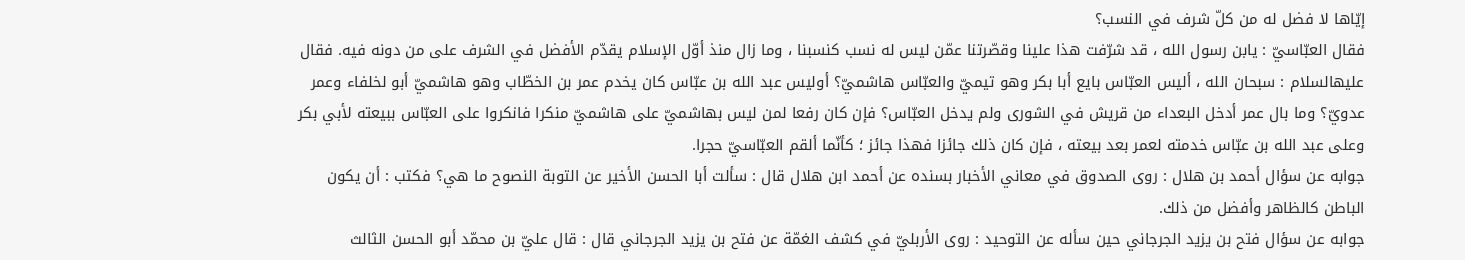إيّاها لا فضل له من كلّ شرف في النسب؟
فقال العبّاسيّ : يابن رسول الله ، قد شرّفت هذا علينا وقصّرتنا عمّن ليس له نسب كنسبنا ، وما زال منذ أوّل الإسلام يقدّم الأفضل في الشرف على من دونه فيه. فقال عليهالسلام : سبحان الله ، أليس العبّاس بايع أبا بكر وهو تيميّ والعبّاس هاشميّ؟ أوليس عبد الله بن عبّاس كان يخدم عمر بن الخطّاب وهو هاشميّ أبو لخلفاء وعمر عدويّ؟ وما بال عمر أدخل البعداء من قريش في الشورى ولم يدخل العبّاس؟ فإن كان رفعا لمن ليس بهاشميّ على هاشميّ منكرا فانكروا على العبّاس ببيعته لأبي بكر وعلى عبد الله بن عبّاس خدمته لعمر بعد بيعته ، فإن كان ذلك جائزا فهذا جائز ؛ كأنّما ألقم العبّاسيّ حجرا.
جوابه عن سؤال أحمد بن هلال : روى الصدوق في معاني الأخبار بسنده عن أحمد ابن هلال قال : سألت أبا الحسن الأخير عن التوبة النصوح ما هي؟ فكتب : أن يكون الباطن كالظاهر وأفضل من ذلك.
جوابه عن سؤال فتح بن يزيد الجرجاني حين سأله عن التوحيد : روى الأربليّ في كشف الغمّة عن فتح بن يزيد الجرجاني قال : قال عليّ بن محمّد أبو الحسن الثالث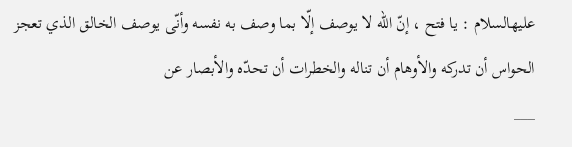عليهالسلام : يا فتح ، إنّ الله لا يوصف إلّا بما وصف به نفسه وأنّى يوصف الخالق الذي تعجز الحواس أن تدركه والأوهام أن تناله والخطرات أن تحدّه والأبصار عن
___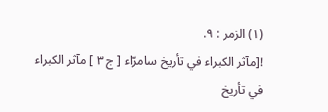(١) الزمر : ٩.
![مآثر الكبراء في تأريخ سامرّاء [ ج ٣ ] مآثر الكبراء في تأريخ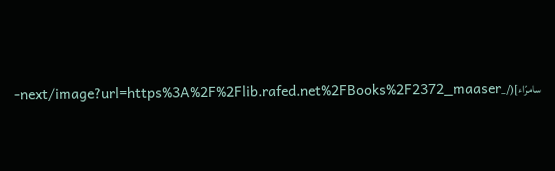سامرّاء](/_next/image?url=https%3A%2F%2Flib.rafed.net%2FBooks%2F2372_maaser-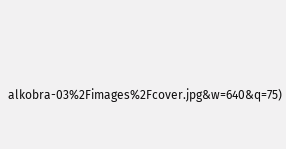alkobra-03%2Fimages%2Fcover.jpg&w=640&q=75)